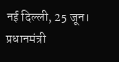नई दिल्ली, 25 जून।
प्रधानमंत्री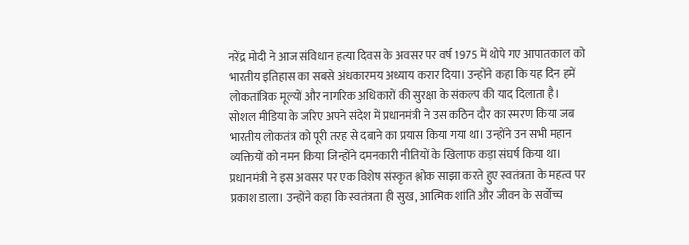नरेंद्र मोदी ने आज संविधान हत्या दिवस के अवसर पर वर्ष 1975 में थोपे गए आपातकाल को भारतीय इतिहास का सबसे अंधकारमय अध्याय करार दिया। उन्होंने कहा कि यह दिन हमें लोकतांत्रिक मूल्यों और नागरिक अधिकारों की सुरक्षा के संकल्प की याद दिलाता है।
सोशल मीडिया के जरिए अपने संदेश में प्रधानमंत्री ने उस कठिन दौर का स्मरण किया जब भारतीय लोकतंत्र को पूरी तरह से दबाने का प्रयास किया गया था। उन्होंने उन सभी महान व्यक्तियों को नमन किया जिन्होंने दमनकारी नीतियों के खिलाफ कड़ा संघर्ष किया था।
प्रधानमंत्री ने इस अवसर पर एक विशेष संस्कृत श्लोक साझा करते हुए स्वतंत्रता के महत्व पर प्रकाश डाला। उन्होंने कहा कि स्वतंत्रता ही सुख, आत्मिक शांति और जीवन के सर्वोच्च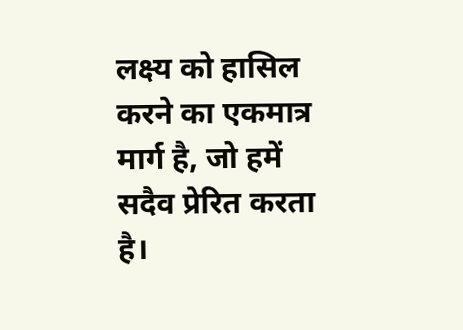लक्ष्य को हासिल करने का एकमात्र मार्ग है, जो हमें सदैव प्रेरित करता है।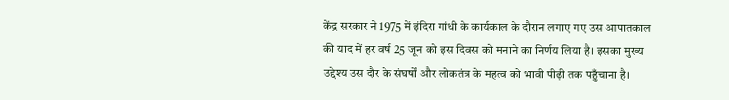केंद्र सरकार ने 1975 में इंदिरा गांधी के कार्यकाल के दौरान लगाए गए उस आपातकाल की याद में हर वर्ष 25 जून को इस दिवस को मनाने का निर्णय लिया है। इसका मुख्य उद्देश्य उस दौर के संघर्षों और लोकतंत्र के महत्व को भावी पीढ़ी तक पहुँचाना है।